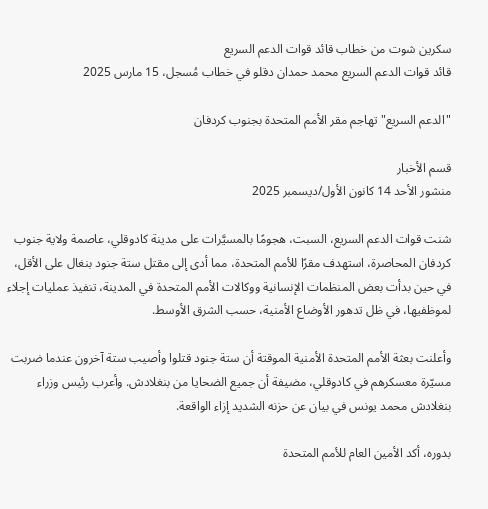سكرين شوت من خطاب قائد قوات الدعم السريع
قائد قوات الدعم السريع محمد حمدان دقلو في خطاب مُسجل، 15 مارس 2025

"الدعم السريع" تهاجم مقر الأمم المتحدة بجنوب كردفان

قسم الأخبار
منشور الأحد 14 كانون الأول/ديسمبر 2025

شنت قوات الدعم السريع، السبت، هجومًا بالمسيَّرات على مدينة كادوقلي، عاصمة ولاية جنوب كردفان المحاصرة، استهدف مقرًا للأمم المتحدة، مما أدى إلى مقتل ستة جنود بنغال على الأقل، في حين بدأت بعض المنظمات الإنسانية ووكالات الأمم المتحدة في المدينة، تنفيذ عمليات إجلاء لموظفيها، في ظل تدهور الأوضاع الأمنية، حسب الشرق الأوسط.

وأعلنت بعثة الأمم المتحدة الأمنية الموقتة أن ستة جنود قتلوا وأصيب ستة آخرون عندما ضربت مسيّرة معسكرهم في كادوقلي، مضيفة أن جميع الضحايا من بنغلادش. وأعرب رئيس وزراء بنغلادش محمد يونس في بيان عن حزنه الشديد إزاء الواقعة.

بدوره، أكد الأمين العام للأمم المتحدة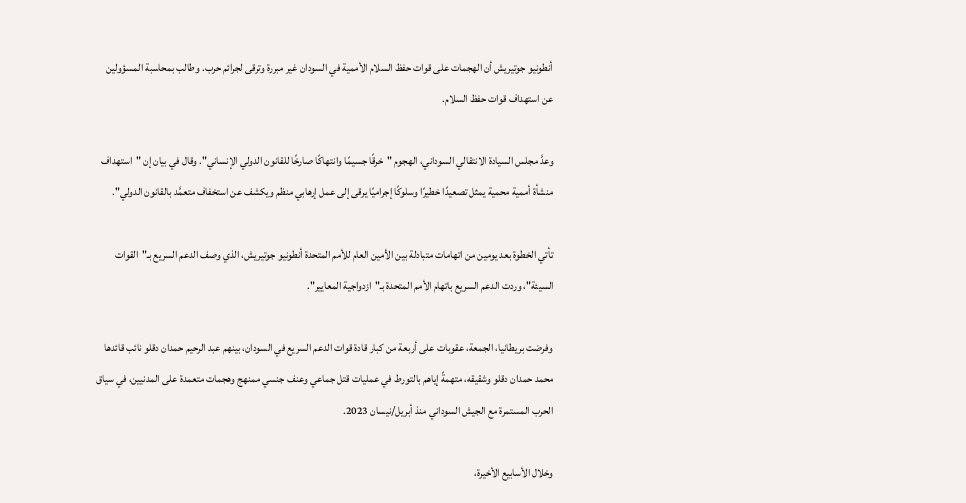أنطونيو جوتيريش أن الهجمات على قوات حفظ السلام الأممية في السودان غير مبررة وترقى لجرائم حرب. وطالب بمحاسبة المسؤولين عن استهداف قوات حفظ السلام.

وعدَّ مجلس السيادة الانتقالي السوداني، الهجوم "خرقًا جسيمًا وانتهاكًا صارخًا للقانون الدولي الإنساني". وقال في بيان إن "استهداف منشأة أممية محمية يمثل تصعيدًا خطيرًا وسلوكًا إجراميًا يرقى إلى عمل إرهابي منظم ويكشف عن استخفاف متعمَّد بالقانون الدولي".

تأتي الخطوة بعد يومين من اتهامات متبادلة بين الأمين العام للأمم المتحدة أنطونيو جوتيريش، الذي وصف الدعم السريع بـ"القوات السيئة"، وردت الدعم السريع باتهام الأمم المتحدة بـ"ازدواجية المعايير".

وفرضت بريطانيا، الجمعة، عقوبات على أربعة من كبار قادة قوات الدعم السريع في السودان، بينهم عبد الرحيم حمدان دقلو نائب قائدها محمد حمدان دقلو وشقيقه، متهمةً إياهم بالتورط في عمليات قتل جماعي وعنف جنسي ممنهج وهجمات متعمدة على المدنيين، في سياق الحرب المستمرة مع الجيش السوداني منذ أبريل/نيسان 2023.

وخلال الأسابيع الأخيرة،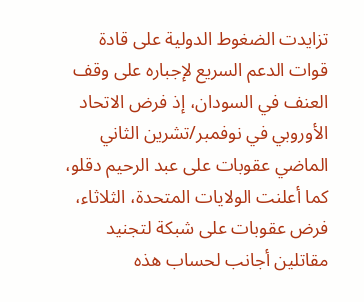تزايدت الضغوط الدولية على قادة قوات الدعم السريع لإجباره على وقف العنف في السودان، إذ فرض الاتحاد الأوروبي في نوفمبر/تشرين الثاني الماضي عقوبات على عبد الرحيم دقلو، كما أعلنت الولايات المتحدة، الثلاثاء، فرض عقوبات على شبكة لتجنيد مقاتلين أجانب لحساب هذه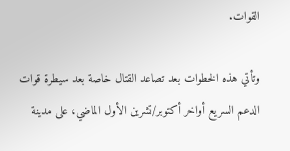القوات.

وتأتي هذه الخطوات بعد تصاعد القتال خاصة بعد سيطرة قوات الدعم السريع أواخر أكتوبر/تشرين الأول الماضي، على مدينة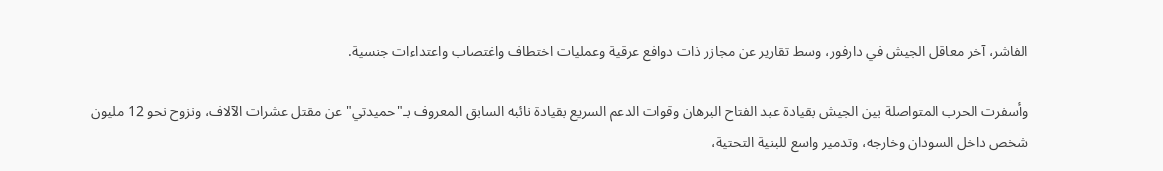الفاشر، آخر معاقل الجيش في دارفور، وسط تقارير عن مجازر ذات دوافع عرقية وعمليات اختطاف واغتصاب واعتداءات جنسية.

وأسفرت الحرب المتواصلة بين الجيش بقيادة عبد الفتاح البرهان وقوات الدعم السريع بقيادة نائبه السابق المعروف بـ"حميدتي" عن مقتل عشرات الآلاف، ونزوح نحو 12 مليون شخص داخل السودان وخارجه، وتدمير واسع للبنية التحتية،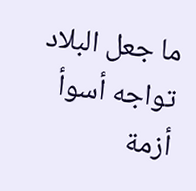ما جعل البلاد تواجه أسوأ أزمة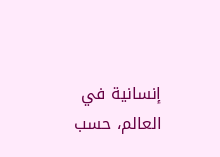إنسانية في العالم، حسب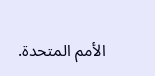الأمم المتحدة.